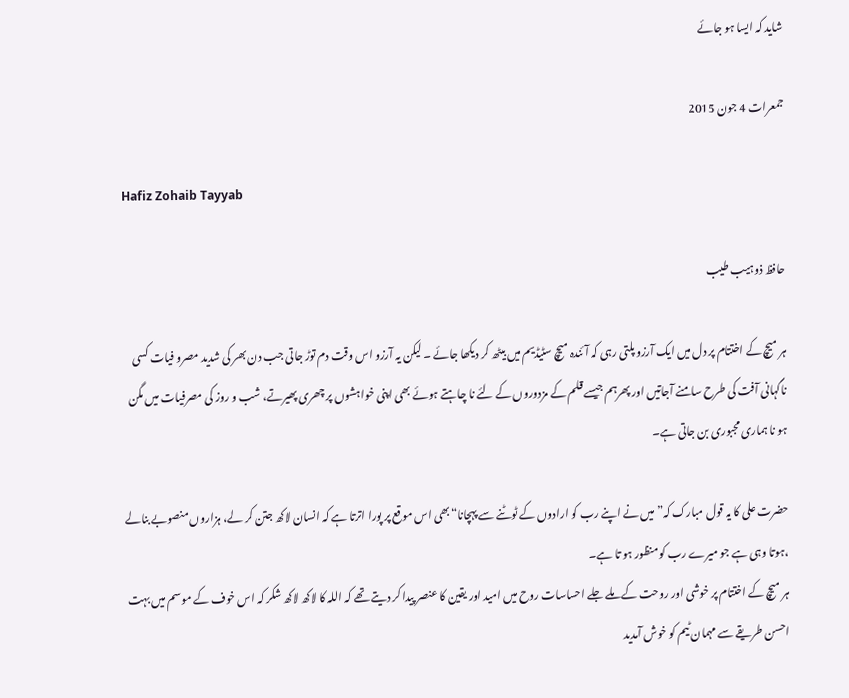شاید کہ ایسا ہو جائے

جمعرات 4 جون 2015

Hafiz Zohaib Tayyab

حافظ ذوہیب طیب

ہر میچ کے اختتام پر دل میں ایک آرزو پلتی رہی کہ آئندہ میچ سٹیڈیم میں بیٹھ کر دیکھا جائے ۔ لیکن یہ آرزو اس وقت دم توڑ جاتی جب دن بھر کی شدید مصرو فیات کسی ناگہانی آفت کی طرح سامنے آجاتیں اور پھرہم جیسے قلم کے مزدوروں کے لئے نا چاہتے ہوئے بھی اپنی خواہشوں پر چھری پھیرتے، شب و روز کی مصرفیات میں مگن ہو نا ہماری مجبوری بن جاتی ہے۔

حضرت علی کا یہ قول مبارک کہ” میں نے اپنے رب کو ارادوں کے ٹوٹنے سے پہچانا“بھی اس موقع پر پورا اترتا ہے کہ انسان لاکھ جتن کر لے، ہزاروں منصوبے بنالے ،ہوتا وہی ہے جو میرے رب کو منظور ہو تا ہے۔
ہر میچ کے اختتام پر خوشی اور روحت کے ملے جلے احساسات روح میں امید اور یقین کا عنصر پیدا کر دیتے تھے کہ اللہ کا لاکھ لاکھ شکر کہ اس خوف کے موسم میں بہت احسن طریقے سے مہمان ٹیم کو خوش آمدید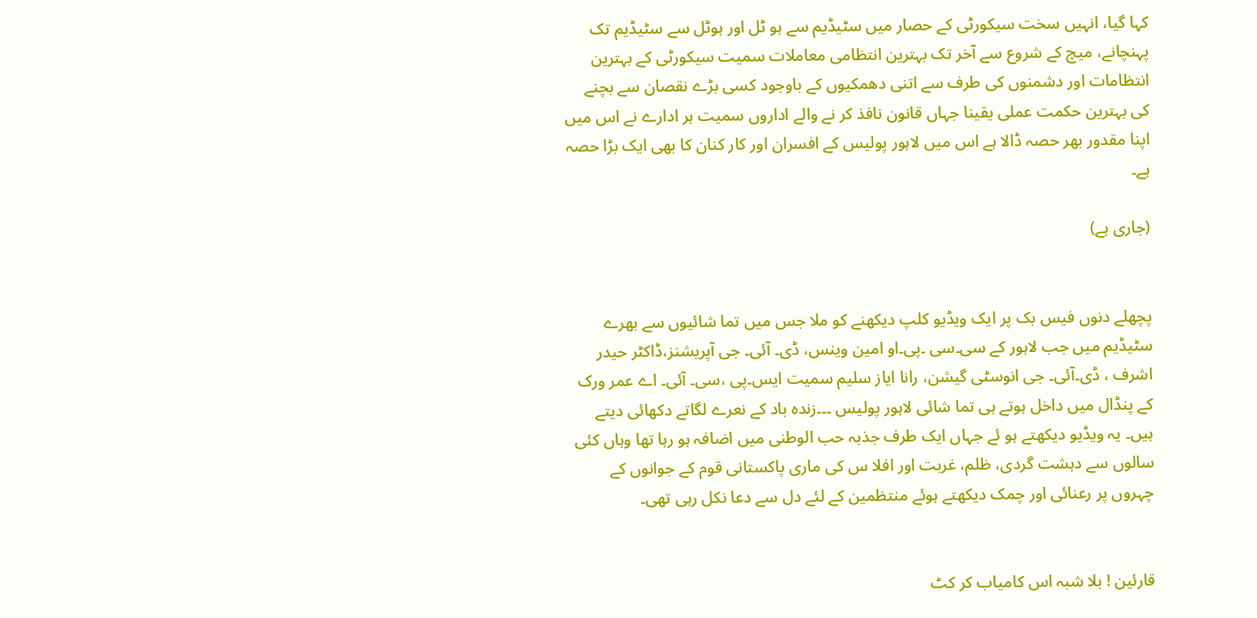کہا گیا، انہیں سخت سیکورٹی کے حصار میں سٹیڈیم سے ہو ٹل اور ہوٹل سے سٹیڈیم تک پہنچانے، میچ کے شروع سے آخر تک بہترین انتظامی معاملات سمیت سیکورٹی کے بہترین انتظامات اور دشمنوں کی طرف سے اتنی دھمکیوں کے باوجود کسی بڑے نقصان سے بچنے کی بہترین حکمت عملی یقینا جہاں قانون نافذ کر نے والے اداروں سمیت ہر ادارے نے اس میں اپنا مقدور بھر حصہ ڈالا ہے اس میں لاہور پولیس کے افسران اور کار کنان کا بھی ایک بڑا حصہ ہے۔

(جاری ہے)


پچھلے دنوں فیس بک پر ایک ویڈیو کلپ دیکھنے کو ملا جس میں تما شائیوں سے بھرے سٹیڈیم میں جب لاہور کے سی۔سی ۔پی۔او امین وینس، ڈی۔ آئی۔ جی آپریشنز،ڈاکٹر حیدر اشرف ، ڈی۔آئی۔ جی انوسٹی گیشن، رانا ایاز سلیم سمیت ایس۔پی ،سی۔ آئی۔ اے عمر ورک کے پنڈال میں داخل ہوتے ہی تما شائی لاہور پولیس ۔۔۔زندہ باد کے نعرے لگاتے دکھائی دیتے ہیں۔ یہ ویڈیو دیکھتے ہو ئے جہاں ایک طرف جذبہ حب الوطنی میں اضافہ ہو رہا تھا وہاں کئی سالوں سے دہشت گردی، ظلم، غربت اور افلا س کی ماری پاکستانی قوم کے جوانوں کے چہروں پر رعنائی اور چمک دیکھتے ہوئے منتظمین کے لئے دل سے دعا نکل رہی تھی۔


قارئین ! بلا شبہ اس کامیاب کر کٹ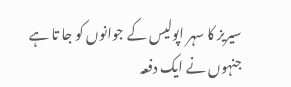سیریز کا سہر اپولیس کے جوانوں کو جا تا ہے جنہوں نے ایک دفعہ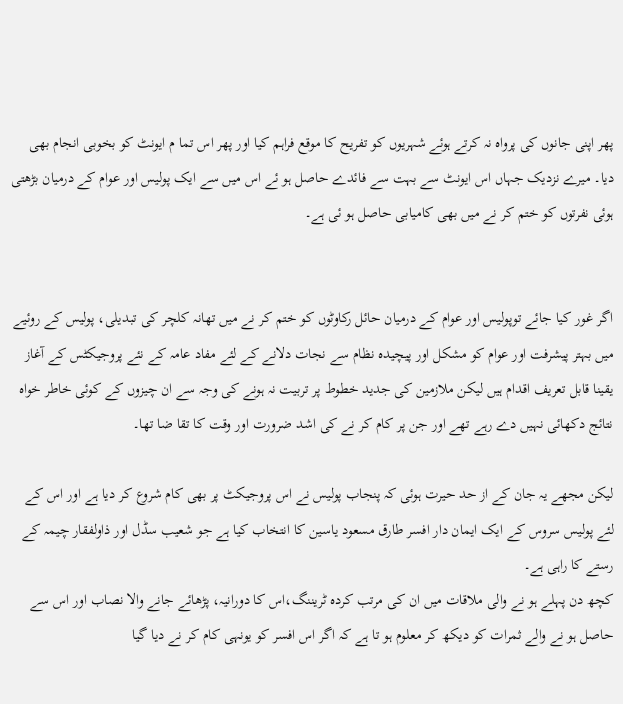پھر اپنی جانوں کی پرواہ نہ کرتے ہوئے شہریوں کو تفریح کا موقع فراہم کیا اور پھر اس تما م ایونٹ کو بخوبی انجام بھی دیا۔ میرے نزدیک جہاں اس ایونٹ سے بہت سے فائدے حاصل ہو ئے اس میں سے ایک پولیس اور عوام کے درمیان بڑھتی ہوئی نفرتوں کو ختم کر نے میں بھی کامیابی حاصل ہو ئی ہے۔


اگر غور کیا جائے توپولیس اور عوام کے درمیان حائل رکاوٹوں کو ختم کر نے میں تھانہ کلچر کی تبدیلی، پولیس کے روئیے میں بہتر پیشرفت اور عوام کو مشکل اور پیچیدہ نظام سے نجات دلانے کے لئے مفاد عامہ کے نئے پروجیکٹس کے آغاز یقینا قابل تعریف اقدام ہیں لیکن ملازمین کی جدید خطوط پر تربیت نہ ہونے کی وجہ سے ان چیزوں کے کوئی خاطر خواہ نتائج دکھائی نہیں دے رہے تھے اور جن پر کام کر نے کی اشد ضرورت اور وقت کا تقا ضا تھا۔

لیکن مجھے یہ جان کے از حد حیرت ہوئی کہ پنجاب پولیس نے اس پروجیکٹ پر بھی کام شروع کر دیا ہے اور اس کے لئے پولیس سروس کے ایک ایمان دار افسر طارق مسعود یاسین کا انتخاب کیا ہے جو شعیب سڈل اور ذاولفقار چیمہ کے رستے کا راہی ہے۔
کچھ دن پہلے ہو نے والی ملاقات میں ان کی مرتب کردہ ٹریننگ،اس کا دورانیہ، پڑھائے جانے والا نصاب اور اس سے حاصل ہو نے والے ثمرات کو دیکھ کر معلوم ہو تا ہے کہ اگر اس افسر کو یونہی کام کر نے دیا گیا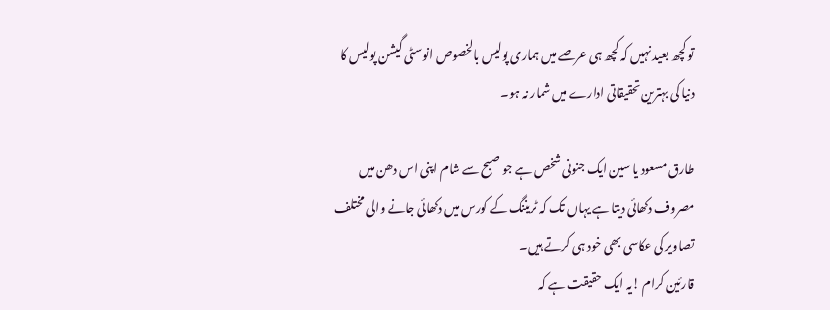تو کچھ بعید نہیں کہ کچھ ہی عرصے میں ہماری پولیس بالخصوص انوسٹی گیشن پولیس کا دنیا کی بہترین تحقیقاتی ادارے میں شمار نہ ہو۔

طارق مسعود یا سین ایک جنونی شخص ہے جو صبح سے شام اپنی اس دھن میں مصروف دکھائی دیتا ہے یہاں تک کہ ٹریننگ کے کورس میں دکھائی جانے والی مختلف تصاویر کی عکاسی بھی خود ہی کرتے ہیں۔
قارئین کرام !یہ ایک حقیقت ہے کہ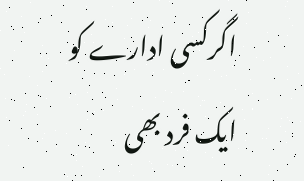اگرکسی ادارے کو ایک فرد بھی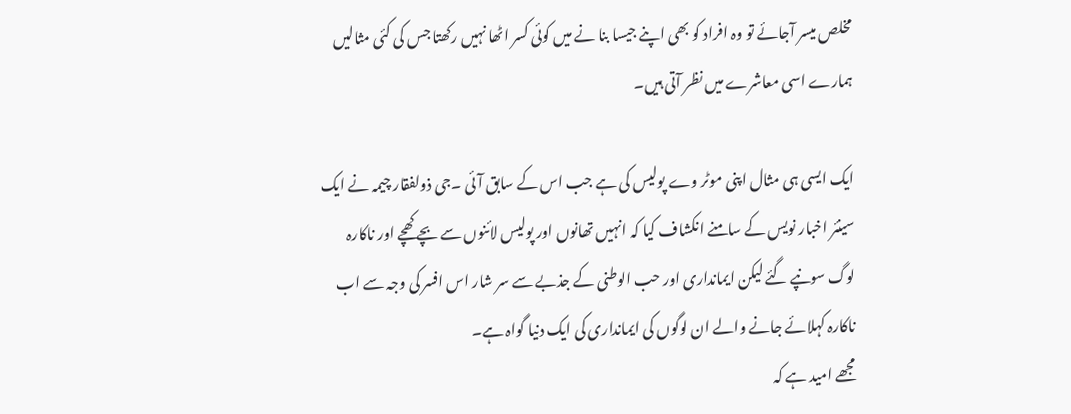مخلص میسر آجائے تو وہ افراد کو بھی اپنے جیسا بنا نے میں کوئی کسر اٹھا نہیں رکھتا جس کی کئی مثالیں ہمارے اسی معاشرے میں نظر آتی ہیں۔

ایک ایسی ہی مثال اپنی موٹر وے پولیس کی ہے جب اس کے سابق آئی ۔جی ذولفقار چیمہ نے ایک سینئر اخبار نویس کے سامنے انکشاف کیا کہ انہیں تھانوں اور پولیس لائنوں سے بچے کھچے اور ناکارہ لوگ سونپے گئے لیکن ایمانداری اور حب الوطنی کے جذبے سے سر شار اس افسر کی وجہ سے اب ناکارہ کہلائے جانے والے ان لوگوں کی ایمانداری کی ایک دنیا گواہ ہے۔
مجھے امید ہے کہ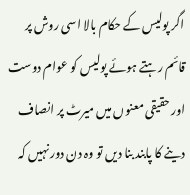اگر پولیس کے حکام بالا اسی روش پر قائم رہتے ہوئے پولیس کو عوام دوست اور حقیقی معنوں میں میرٹ پر انصاف دینے کا پابند بنا دیں تو وہ دن دور نہیں کہ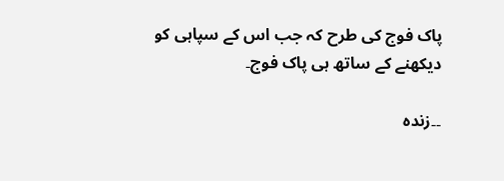پاک فوج کی طرح کہ جب اس کے سپاہی کو دیکھنے کے ساتھ ہی پاک فوج۔

۔۔زندہ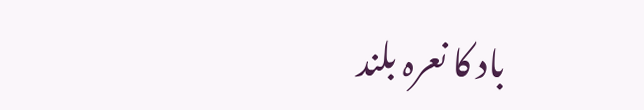باد کا نعرہ بلند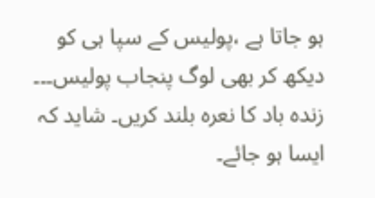ہو جاتا ہے ،پولیس کے سپا ہی کو دیکھ کر بھی لوگ پنجاب پولیس۔۔۔ زندہ باد کا نعرہ بلند کریں۔ شاید کہ ایسا ہو جائے۔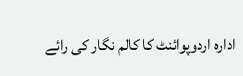ادارہ اردوپوائنٹ کا کالم نگار کی رائے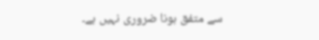سے متفق ہونا ضروری نہیں ہے۔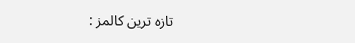تازہ ترین کالمز :